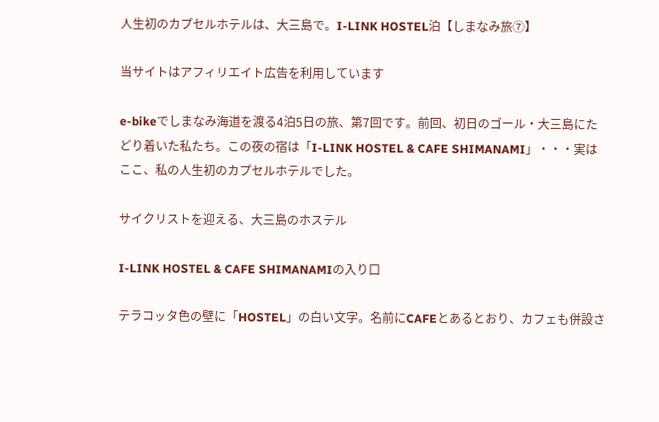人生初のカプセルホテルは、大三島で。I-LINK HOSTEL泊【しまなみ旅⑦】

当サイトはアフィリエイト広告を利用しています

e-bikeでしまなみ海道を渡る4泊5日の旅、第7回です。前回、初日のゴール・大三島にたどり着いた私たち。この夜の宿は「I-LINK HOSTEL & CAFE SHIMANAMI」・・・実はここ、私の人生初のカプセルホテルでした。

サイクリストを迎える、大三島のホステル

I-LINK HOSTEL & CAFE SHIMANAMIの入り口

テラコッタ色の壁に「HOSTEL」の白い文字。名前にCAFEとあるとおり、カフェも併設さ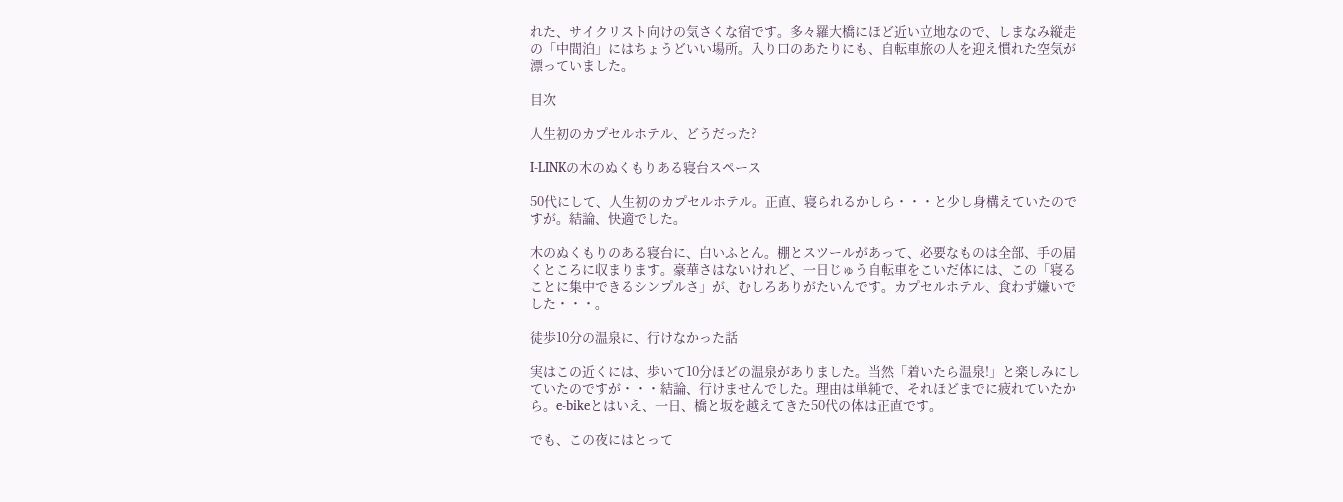れた、サイクリスト向けの気さくな宿です。多々羅大橋にほど近い立地なので、しまなみ縦走の「中間泊」にはちょうどいい場所。入り口のあたりにも、自転車旅の人を迎え慣れた空気が漂っていました。

目次

人生初のカプセルホテル、どうだった?

I-LINKの木のぬくもりある寝台スペース

50代にして、人生初のカプセルホテル。正直、寝られるかしら・・・と少し身構えていたのですが。結論、快適でした。

木のぬくもりのある寝台に、白いふとん。棚とスツールがあって、必要なものは全部、手の届くところに収まります。豪華さはないけれど、一日じゅう自転車をこいだ体には、この「寝ることに集中できるシンプルさ」が、むしろありがたいんです。カプセルホテル、食わず嫌いでした・・・。

徒歩10分の温泉に、行けなかった話

実はこの近くには、歩いて10分ほどの温泉がありました。当然「着いたら温泉!」と楽しみにしていたのですが・・・結論、行けませんでした。理由は単純で、それほどまでに疲れていたから。e-bikeとはいえ、一日、橋と坂を越えてきた50代の体は正直です。

でも、この夜にはとって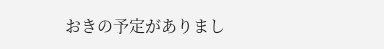おきの予定がありまし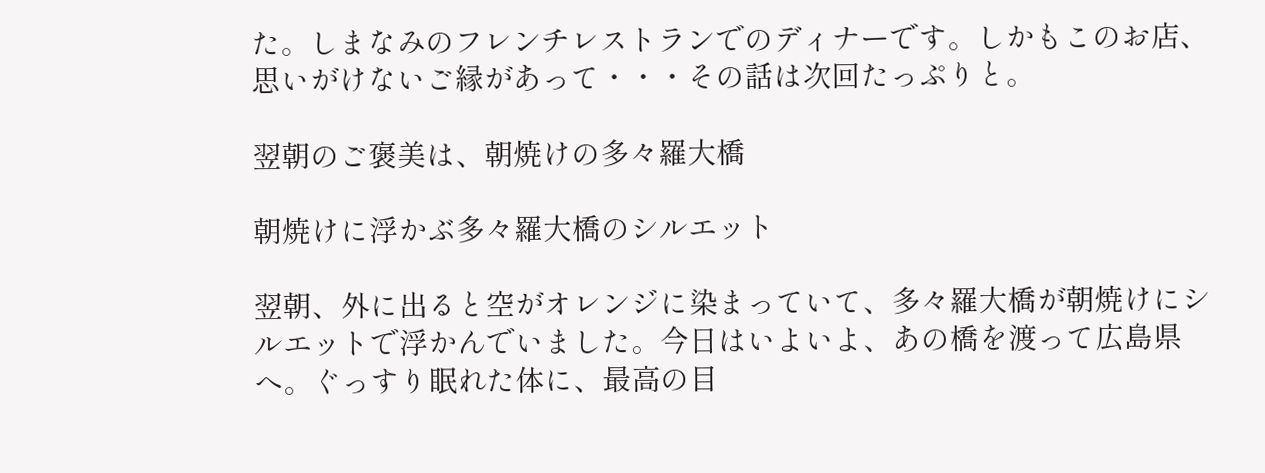た。しまなみのフレンチレストランでのディナーです。しかもこのお店、思いがけないご縁があって・・・その話は次回たっぷりと。

翌朝のご褒美は、朝焼けの多々羅大橋

朝焼けに浮かぶ多々羅大橋のシルエット

翌朝、外に出ると空がオレンジに染まっていて、多々羅大橋が朝焼けにシルエットで浮かんでいました。今日はいよいよ、あの橋を渡って広島県へ。ぐっすり眠れた体に、最高の目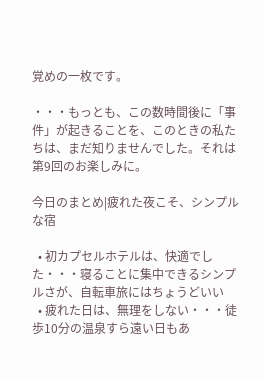覚めの一枚です。

・・・もっとも、この数時間後に「事件」が起きることを、このときの私たちは、まだ知りませんでした。それは第9回のお楽しみに。

今日のまとめ|疲れた夜こそ、シンプルな宿

  • 初カプセルホテルは、快適でした・・・寝ることに集中できるシンプルさが、自転車旅にはちょうどいい
  • 疲れた日は、無理をしない・・・徒歩10分の温泉すら遠い日もあ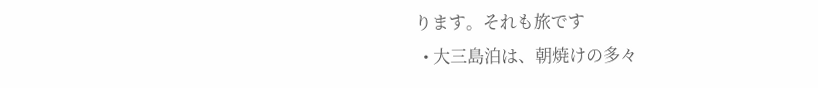ります。それも旅です
  • 大三島泊は、朝焼けの多々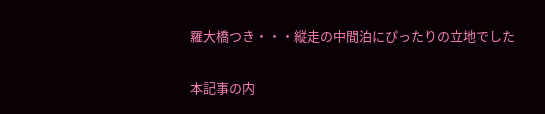羅大橋つき・・・縦走の中間泊にぴったりの立地でした

本記事の内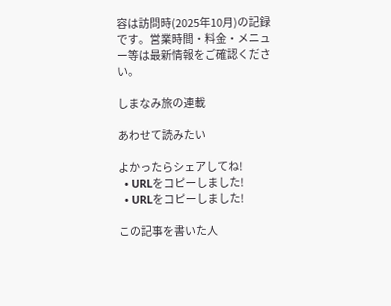容は訪問時(2025年10月)の記録です。営業時間・料金・メニュー等は最新情報をご確認ください。

しまなみ旅の連載

あわせて読みたい

よかったらシェアしてね!
  • URLをコピーしました!
  • URLをコピーしました!

この記事を書いた人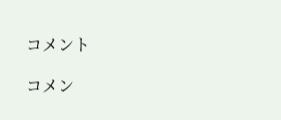コメント

コメン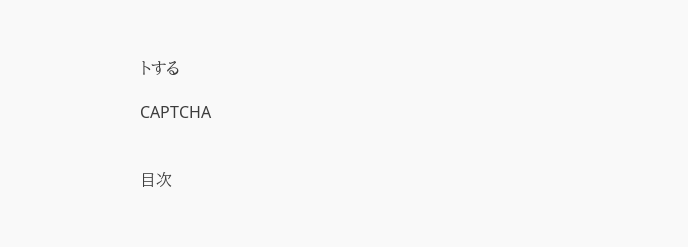トする

CAPTCHA


目次